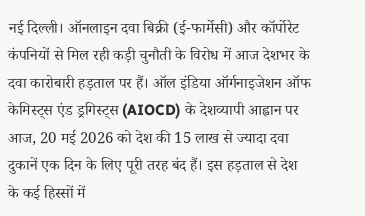नई दिल्ली। ऑनलाइन दवा बिक्री (ई-फार्मेसी) और कॉर्पोरेट कंपनियों से मिल रही कड़ी चुनौती के विरोध में आज देशभर के दवा कारोबारी हड़ताल पर हैं। ऑल इंडिया ऑर्गनाइजेशन ऑफ केमिस्ट्स एंड ड्रगिस्ट्स (AIOCD) के देशव्यापी आह्वान पर आज, 20 मई 2026 को देश की 15 लाख से ज्यादा दवा दुकानें एक दिन के लिए पूरी तरह बंद हैं। इस हड़ताल से देश के कई हिस्सों में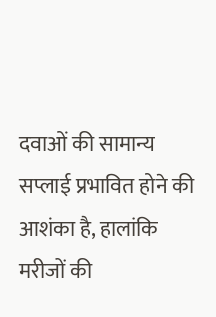दवाओं की सामान्य सप्लाई प्रभावित होने की आशंका है, हालांकि मरीजों की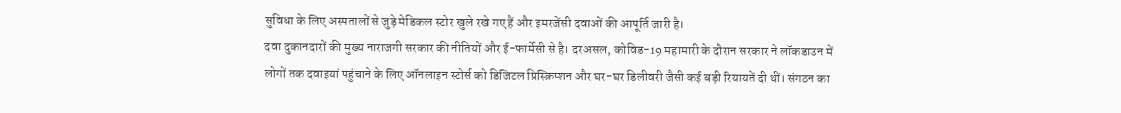सुविधा के लिए अस्पतालों से जुड़े मेडिकल स्टोर खुले रखे गए हैं और इमरजेंसी दवाओं की आपूर्ति जारी है।
दवा दुकानदारों की मुख्य नाराजगी सरकार की नीतियों और ई-फार्मेसी से है। दरअसल, कोविड-19 महामारी के दौरान सरकार ने लॉकडाउन में लोगों तक दवाइयां पहुंचाने के लिए ऑनलाइन स्टोर्स को डिजिटल प्रिस्क्रिप्शन और घर-घर डिलीवरी जैसी कई बड़ी रियायतें दी थीं। संगठन का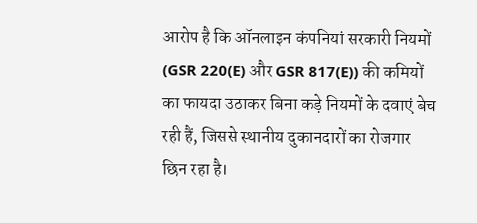आरोप है कि ऑनलाइन कंपनियां सरकारी नियमों (GSR 220(E) और GSR 817(E)) की कमियों का फायदा उठाकर बिना कड़े नियमों के दवाएं बेच रही हैं, जिससे स्थानीय दुकानदारों का रोजगार छिन रहा है।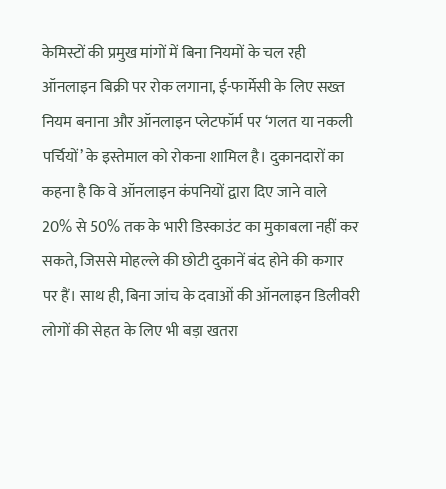केमिस्टों की प्रमुख मांगों में बिना नियमों के चल रही ऑनलाइन बिक्री पर रोक लगाना, ई-फार्मेसी के लिए सख्त नियम बनाना और ऑनलाइन प्लेटफॉर्म पर ‘गलत या नकली पर्चियों’ के इस्तेमाल को रोकना शामिल है। दुकानदारों का कहना है कि वे ऑनलाइन कंपनियों द्वारा दिए जाने वाले 20% से 50% तक के भारी डिस्काउंट का मुकाबला नहीं कर सकते, जिससे मोहल्ले की छोटी दुकानें बंद होने की कगार पर हैं। साथ ही, बिना जांच के दवाओं की ऑनलाइन डिलीवरी लोगों की सेहत के लिए भी बड़ा खतरा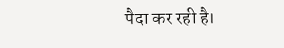पैदा कर रही है।